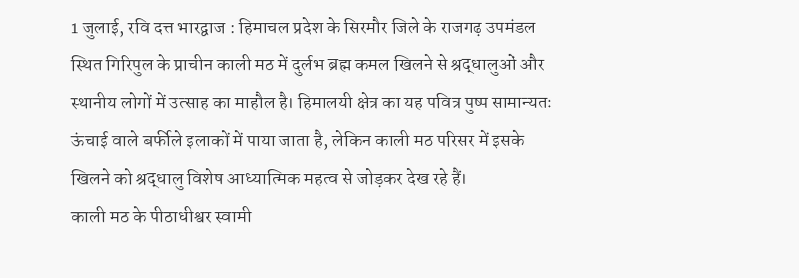1 जुलाई, रवि दत्त भारद्वाज : हिमाचल प्रदेश के सिरमौर जिले के राजगढ़ उपमंडल स्थित गिरिपुल के प्राचीन काली मठ में दुर्लभ ब्रह्म कमल खिलने से श्रद्धालुओं और स्थानीय लोगों में उत्साह का माहौल है। हिमालयी क्षेत्र का यह पवित्र पुष्प सामान्यतः ऊंचाई वाले बर्फीले इलाकों में पाया जाता है, लेकिन काली मठ परिसर में इसके खिलने को श्रद्धालु विशेष आध्यात्मिक महत्व से जोड़कर देख रहे हैं।
काली मठ के पीठाधीश्वर स्वामी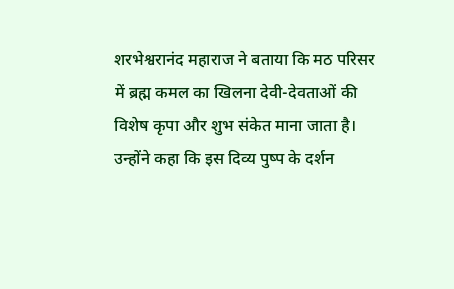शरभेश्वरानंद महाराज ने बताया कि मठ परिसर में ब्रह्म कमल का खिलना देवी-देवताओं की विशेष कृपा और शुभ संकेत माना जाता है। उन्होंने कहा कि इस दिव्य पुष्प के दर्शन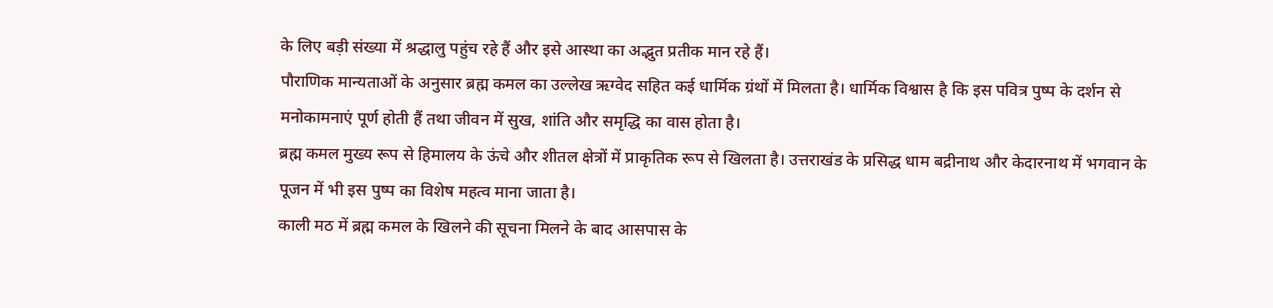के लिए बड़ी संख्या में श्रद्धालु पहुंच रहे हैं और इसे आस्था का अद्भुत प्रतीक मान रहे हैं।
पौराणिक मान्यताओं के अनुसार ब्रह्म कमल का उल्लेख ऋग्वेद सहित कई धार्मिक ग्रंथों में मिलता है। धार्मिक विश्वास है कि इस पवित्र पुष्प के दर्शन से मनोकामनाएं पूर्ण होती हैं तथा जीवन में सुख, शांति और समृद्धि का वास होता है।
ब्रह्म कमल मुख्य रूप से हिमालय के ऊंचे और शीतल क्षेत्रों में प्राकृतिक रूप से खिलता है। उत्तराखंड के प्रसिद्ध धाम बद्रीनाथ और केदारनाथ में भगवान के पूजन में भी इस पुष्प का विशेष महत्व माना जाता है।
काली मठ में ब्रह्म कमल के खिलने की सूचना मिलने के बाद आसपास के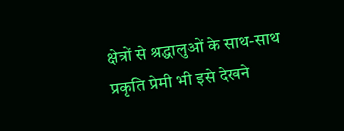क्षेत्रों से श्रद्धालुओं के साथ-साथ प्रकृति प्रेमी भी इसे देखने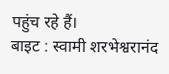पहुंच रहे हैं।
बाइट : स्वामी शरभेश्वरानंद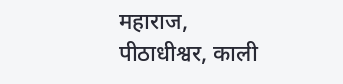महाराज, पीठाधीश्वर, काली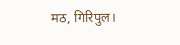मठ, गिरिपुल।